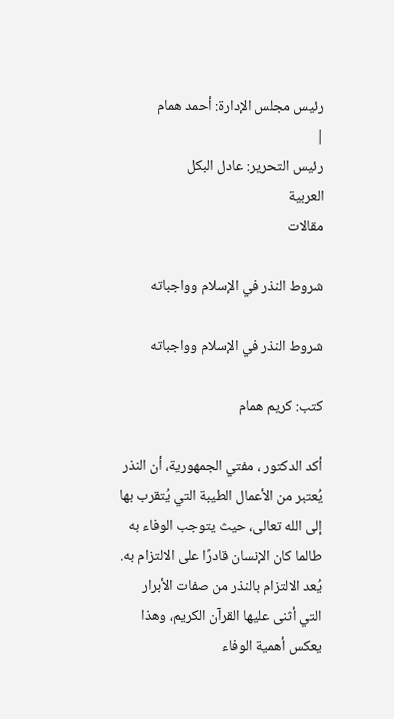رئيس مجلس الإدارة: أحمد همام
|
رئيس التحرير: عادل البكل
العربية
مقالات

شروط النذر في الإسلام وواجباته

شروط النذر في الإسلام وواجباته

كتب: كريم همام

أكد الدكتور ، مفتي الجمهورية، أن النذر يُعتبر من الأعمال الطيبة التي يُتقرب بها إلى الله تعالى، حيث يتوجب الوفاء به طالما كان الإنسان قادرًا على الالتزام به. يُعد الالتزام بالنذر من صفات الأبرار التي أثنى عليها القرآن الكريم، وهذا يعكس أهمية الوفاء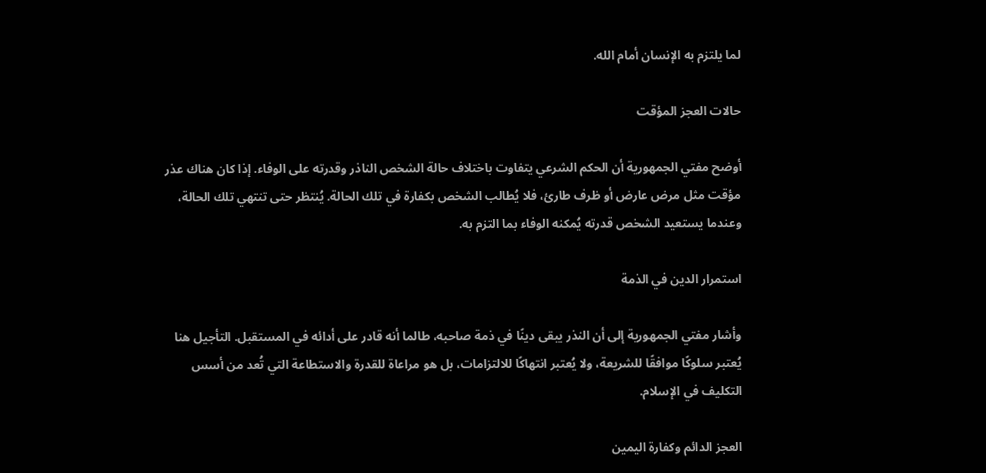لما يلتزم به الإنسان أمام الله.

حالات العجز المؤقت

أوضح مفتي الجمهورية أن الحكم الشرعي يتفاوت باختلاف حالة الشخص الناذر وقدرته على الوفاء. إذا كان هناك عذر مؤقت مثل مرض عارض أو ظرف طارئ، فلا يُطالب الشخص بكفارة في تلك الحالة. يُنتظر حتى تنتهي تلك الحالة، وعندما يستعيد الشخص قدرته يُمكنه الوفاء بما التزم به.

استمرار الدين في الذمة

وأشار مفتي الجمهورية إلى أن النذر يبقى دينًا في ذمة صاحبه، طالما أنه قادر على أدائه في المستقبل. التأجيل هنا يُعتبر سلوكًا موافقًا للشريعة، ولا يُعتبر انتهاكًا للالتزامات، بل هو مراعاة للقدرة والاستطاعة التي تُعد من أسس التكليف في الإسلام.

العجز الدائم وكفارة اليمين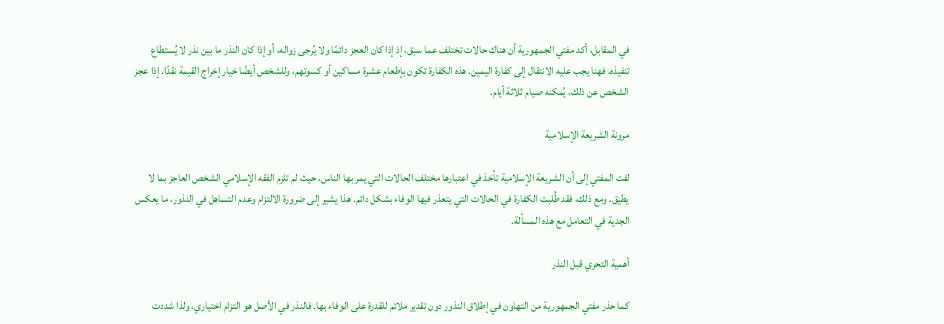في المقابل، أكد مفتي الجمهورية أن هناك حالات تختلف عما سبق، إذ إذا كان العجز دائمًا ولا يُرجى زواله، أو إذا كان النذر ما بين نذر لا يُستطاع تنفيذه، فهنا يجب عليه الانتقال إلى كفارة اليمين. هذه الكفارة تكون بإطعام عشرة مساكين أو كسوتهم، وللشخص أيضًا خيار إخراج القيمة نقدًا. إذا عجز الشخص عن ذلك، يُمكنه صيام ثلاثة أيام.

مرونة الشريعة الإسلامية

لفت المفتي إلى أن الشريعة الإسلامية تأخذ في اعتبارها مختلف الحالات التي يمر بها الناس، حيث لم تلزم الفقه الإسلامي الشخص العاجز بما لا يطيق. ومع ذلك، فقد طُلبت الكفارة في الحالات التي يتعذر فيها الوفاء بشكل دائم. هذا يشير إلى ضرورة الالتزام وعدم التساهل في النذور، ما يعكس الجدية في التعامل مع هذه المسألة.

أهمية التحري قبل النذر

كما حذر مفتي الجمهورية من التهاون في إطلاق النذور دون تقدير ملائم للقدرة على الوفاء بها. فالنذر في الأصل هو التزام اختياري، ولذا شددت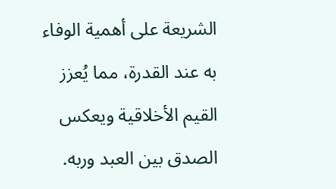الشريعة على أهمية الوفاء به عند القدرة، مما يُعزز القيم الأخلاقية ويعكس الصدق بين العبد وربه.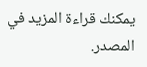يمكنك قراءة المزيد في المصدر.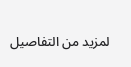لمزيد من التفاصيل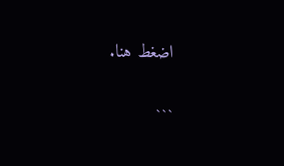اضغط هنا.

```